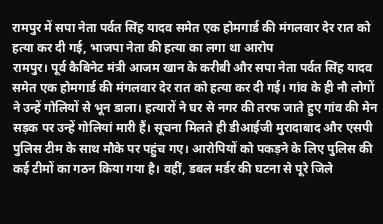रामपुर में सपा नेता पर्वत सिंह यादव समेत एक होमगार्ड की मंगलवार देर रात को हत्या कर दी गई, भाजपा नेता की हत्या का लगा था आरोप
रामपुर। पूर्व कैबिनेट मंत्री आजम खान के करीबी और सपा नेता पर्वत सिंह यादव समेत एक होमगार्ड की मंगलवार देर रात को हत्या कर दी गई। गांव के ही नौ लोगों ने उन्हें गोलियों से भून डाला। हत्यारों ने घर से नगर की तरफ जाते हुए गांव की मेन सड़क पर उन्हें गोलियां मारी हैं। सूचना मिलते ही डीआईजी मुरादाबाद और एसपी पुलिस टीम के साथ मौके पर पहुंच गए। आरोपियों को पकड़ने के लिए पुलिस की कई टीमों का गठन किया गया है। वहीं, डबल मर्डर की घटना से पूरे जिले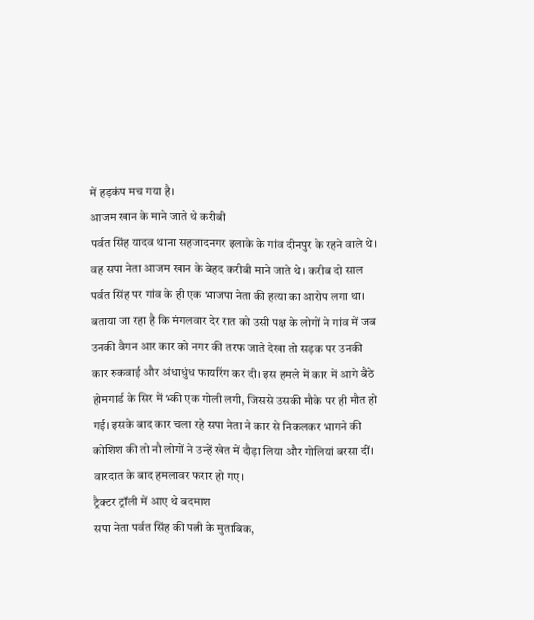में हड़कंप मच गया है।
आजम खान के माने जाते थे करीबी
पर्वत सिंह यादव थाना सहजादनगर इलाके के गांव दीनपुर के रहने वाले थे। वह सपा नेता आजम खान के बेहद करीबी माने जाते थे। करीब दो साल पर्वत सिंह पर गांव के ही एक भाजपा नेता की हत्या का आरोप लगा था। बताया जा रहा है कि मंगलवार देर रात को उसी पक्ष के लोगों ने गांव में जब उनकी वैगन आर कार को नगर की तरफ जाते देखा तो सड़क पर उनकी कार रुकवाई और अंधाधुंध फायरिंग कर दी। इस हमले में कार में आगे बैठे होमगार्ड के सिर में भ्की एक गोली लगी, जिससे उसकी मौके पर ही मौत हो गई। इसके बाद कार चला रहे सपा नेता ने कार से निकलकर भागने की कोशिश की तो नौ लोगों ने उन्हें खेत में दौड़ा लिया और गोलियां बरसा दीं। वारदात के बाद हमलावर फरार हो गए।
ट्रैक्टर ट्रॉली में आए थे बदमाश
सपा नेता पर्वत सिंह की पत्नी के मुताबिक,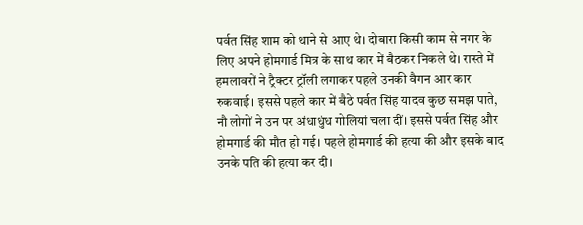पर्वत सिंह शाम को थाने से आए थे। दोबारा किसी काम से नगर के लिए अपने होमगार्ड मित्र के साथ कार में बैठकर निकले थे। रास्ते में हमलावरों ने ट्रैक्टर ट्रॉली लगाकर पहले उनकी वैगन आर कार रुकवाई। इससे पहले कार में बैठे पर्वत सिंह यादव कुछ समझ पाते, नौ लोगों ने उन पर अंधाधुंध गोलियां चला दीं। इससे पर्वत सिंह और होमगार्ड की मौत हो गई। पहले होमगार्ड की हत्या की और इसके बाद उनके पति की हत्या कर दी।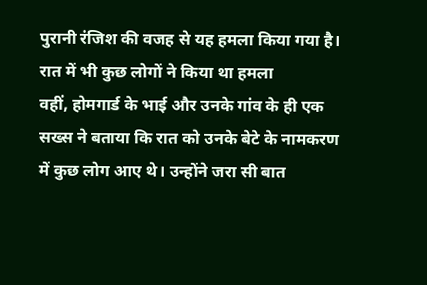पुरानी रंजिश की वजह से यह हमला किया गया है।
रात में भी कुछ लोगों ने किया था हमला
वहीं, होमगार्ड के भाई और उनके गांव के ही एक सख्स ने बताया कि रात को उनके बेटे के नामकरण में कुछ लोग आए थे। उन्होंने जरा सी बात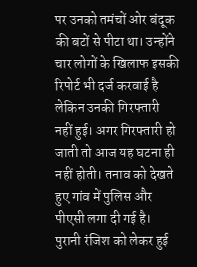पर उनको तमंचों ओर बंदूक की बटों से पीटा था। उन्होंने चार लोगों के खिलाफ इसकी रिपोर्ट भी दर्ज करवाई है लेकिन उनकी गिरफ्तारी नहीं हुई। अगर गिरफ्तारी हो जाती तो आज यह घटना ही नहीं होती। तनाव को देखते हुए गांव में पुलिस और पीएसी लगा दी गई है।
पुरानी रंजिश को लेकर हुई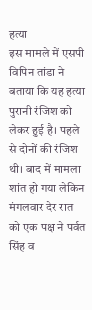हत्या
इस मामले में एसपी विपिन तांडा ने बताया कि यह हत्या पुरानी रंजिश को लेकर हुई है। पहले से दोनों की रंजिश थी। बाद में मामला शांत हो गया लेकिन मंगलवार देर रात को एक पक्ष ने पर्वत सिंह व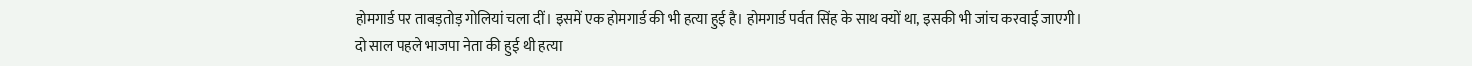होमगार्ड पर ताबड़तोड़ गोलियां चला दीं। इसमें एक होमगार्ड की भी हत्या हुई है। होमगार्ड पर्वत सिंह के साथ क्यों था, इसकी भी जांच करवाई जाएगी।
दो साल पहले भाजपा नेता की हुई थी हत्या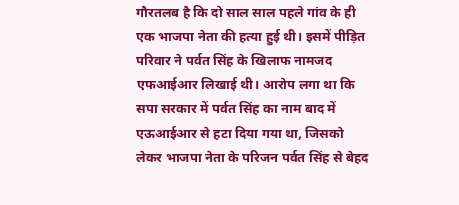गौरतलब है कि दो साल साल पहले गांव के ही एक भाजपा नेता की हत्या हुई थी। इसमें पीड़ित परिवार ने पर्वत सिंह के खिलाफ नामजद एफआईआर लिखाई थी। आरोप लगा था कि सपा सरकार में पर्वत सिंह का नाम बाद में एऊआईआर से हटा दिया गया था, जिसको लेकर भाजपा नेता के परिजन पर्वत सिंह से बेहद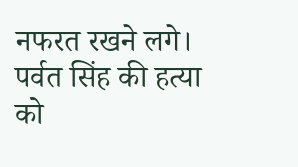नफरत रखने लगे। पर्वत सिंह की हत्या को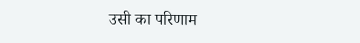उसी का परिणाम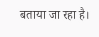बताया जा रहा है।